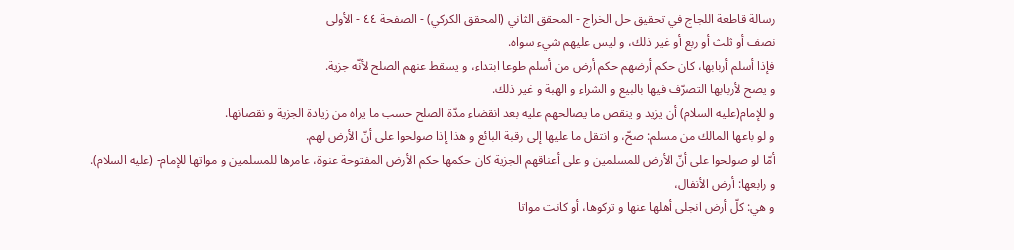رسالة قاطعة اللجاج في تحقيق حل الخراج - المحقق الثاني (المحقق الكركي) - الصفحة ٤٤ - الأولى
نصف أو ثلث أو ربع أو غير ذلك، و ليس عليهم شيء سواه.
فإذا أسلم أربابها، كان حكم أرضهم حكم أرض من أسلم طوعا ابتداء، و يسقط عنهم الصلح لأنّه جزية.
و يصح لأربابها التصرّف فيها بالبيع و الشراء و الهبة و غير ذلك.
و للإمام(عليه السلام) أن يزيد و ينقص ما يصالحهم عليه بعد انقضاء مدّة الصلح حسب ما يراه من زيادة الجزية و نقصانها.
و لو باعها المالك من مسلم: صحّ، و انتقل ما عليها إلى رقبة البائع و هذا إذا صولحوا على أنّ الأرض لهم.
أمّا لو صولحوا على أنّ الأرض للمسلمين و على أعناقهم الجزية كان حكمها حكم الأرض المفتوحة عنوة، عامرها للمسلمين و مواتها للإمام- (عليه السلام).
و رابعها: أرض الأنفال،
و هي: كلّ أرض انجلى أهلها عنها و تركوها، أو كانت مواتا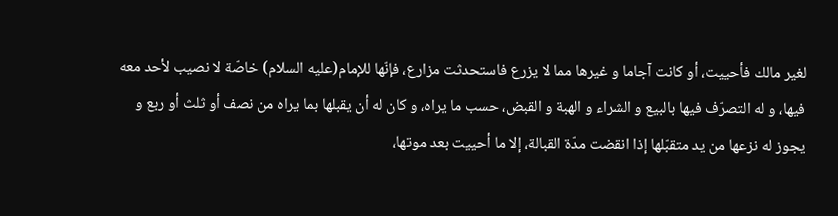لغير مالك فأحييت، أو كانت آجاما و غيرها مما لا يزرع فاستحدثت مزارع، فإنّها للإمام(عليه السلام) خاصّة لا نصيب لأحد معه فيها، و له التصرّف فيها بالبيع و الشراء و الهبة و القبض، حسب ما يراه، و كان له أن يقبلها بما يراه من نصف أو ثلث أو ربع و يجوز له نزعها من يد متقبّلها إذا انقضت مدّة القبالة، إلا ما أحييت بعد موتها،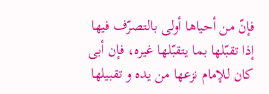فإنّ من أحياها أولى بالتصرّف فيها إذا تقبّلها بما يتقبّلها غيره، فإن أبى كان للإمام نزعها من يده و تقبيلها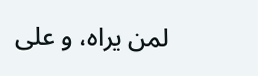لمن يراه، و على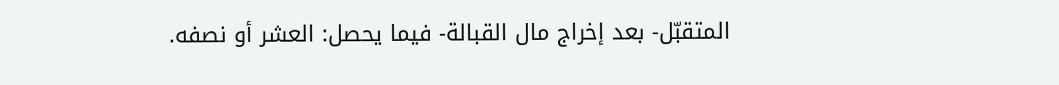المتقبّل- بعد إخراج مال القبالة- فيما يحصل: العشر أو نصفه.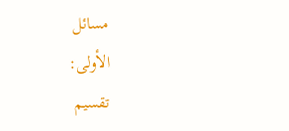مسائل
الأولى:
تقسيم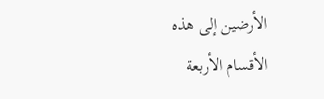الأرضين إلى هذه الأقسام الأربعة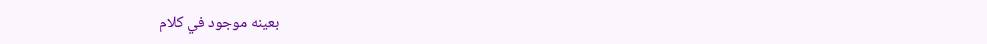بعينه موجود في كلام